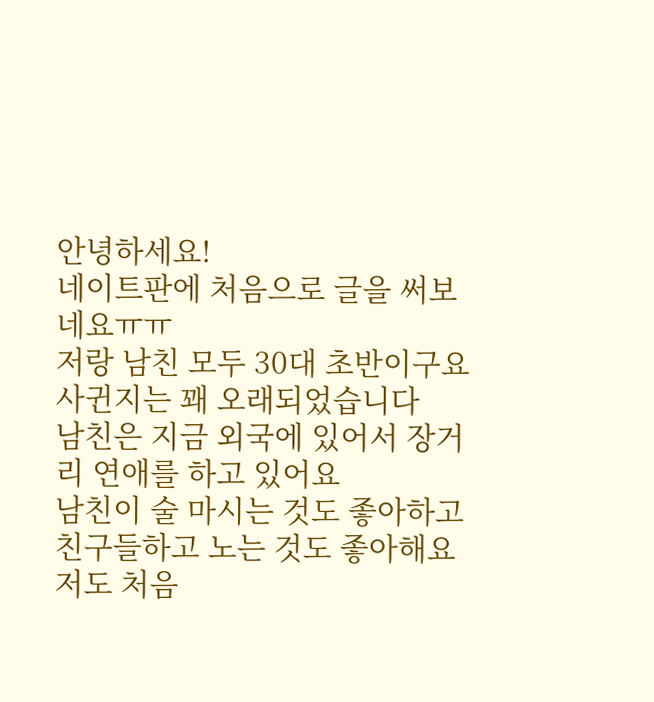안녕하세요!
네이트판에 처음으로 글을 써보네요ㅠㅠ
저랑 남친 모두 30대 초반이구요
사귄지는 꽤 오래되었습니다
남친은 지금 외국에 있어서 장거리 연애를 하고 있어요
남친이 술 마시는 것도 좋아하고 친구들하고 노는 것도 좋아해요
저도 처음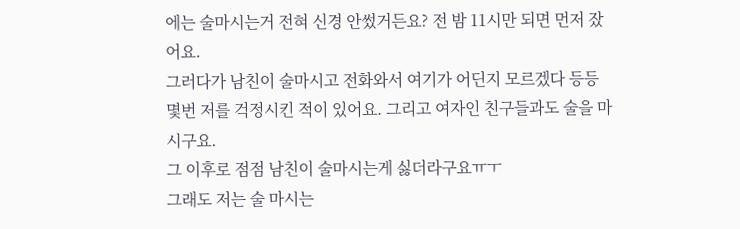에는 술마시는거 전혀 신경 안썼거든요? 전 밤 11시만 되면 먼저 잤어요.
그러다가 남친이 술마시고 전화와서 여기가 어딘지 모르겠다 등등 몇번 저를 걱정시킨 적이 있어요. 그리고 여자인 친구들과도 술을 마시구요.
그 이후로 점점 남친이 술마시는게 싫더라구요ㅠㅜ
그래도 저는 술 마시는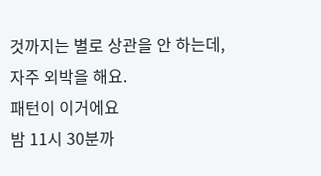것까지는 별로 상관을 안 하는데,
자주 외박을 해요.
패턴이 이거에요
밤 11시 30분까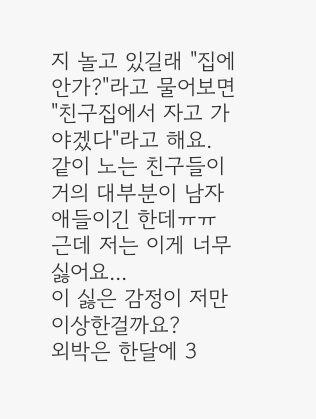지 놀고 있길래 "집에 안가?"라고 물어보면 "친구집에서 자고 가야겠다"라고 해요.
같이 노는 친구들이 거의 대부분이 남자애들이긴 한데ㅠㅠ
근데 저는 이게 너무 싫어요...
이 싫은 감정이 저만 이상한걸까요?
외박은 한달에 3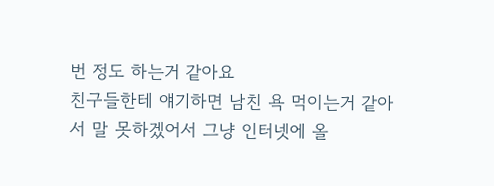번 정도 하는거 같아요
친구들한테 얘기하면 남친 욕 먹이는거 같아서 말 못하겠어서 그냥 인터넷에 올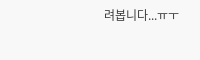려봅니다...ㅠㅜ